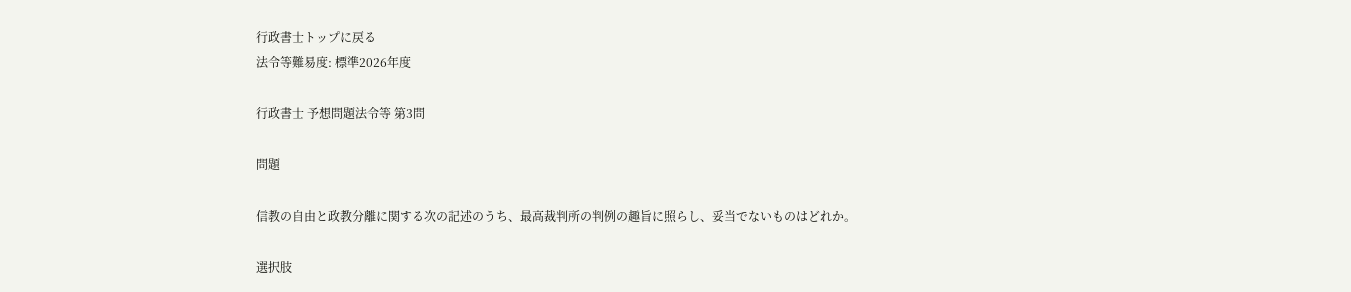行政書士トップに戻る
法令等難易度: 標準2026年度

行政書士 予想問題法令等 第3問

問題

信教の自由と政教分離に関する次の記述のうち、最高裁判所の判例の趣旨に照らし、妥当でないものはどれか。

選択肢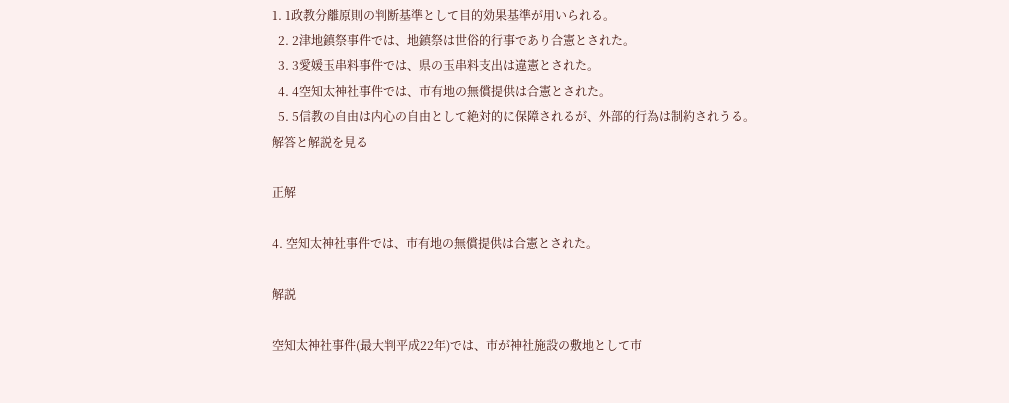1. 1政教分離原則の判断基準として目的効果基準が用いられる。
  2. 2津地鎮祭事件では、地鎮祭は世俗的行事であり合憲とされた。
  3. 3愛媛玉串料事件では、県の玉串料支出は違憲とされた。
  4. 4空知太神社事件では、市有地の無償提供は合憲とされた。
  5. 5信教の自由は内心の自由として絶対的に保障されるが、外部的行為は制約されうる。
解答と解説を見る

正解

4. 空知太神社事件では、市有地の無償提供は合憲とされた。

解説

空知太神社事件(最大判平成22年)では、市が神社施設の敷地として市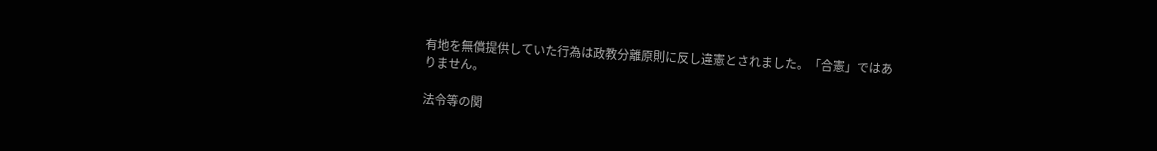有地を無償提供していた行為は政教分離原則に反し違憲とされました。「合憲」ではありません。

法令等の関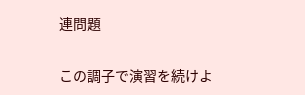連問題

この調子で演習を続けよ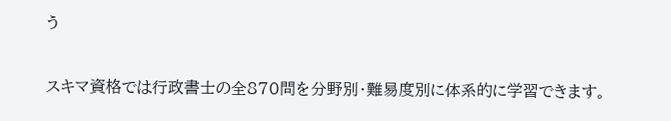う

スキマ資格では行政書士の全870問を分野別・難易度別に体系的に学習できます。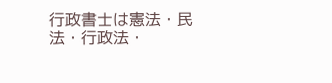行政書士は憲法・民法・行政法・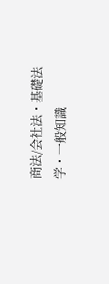商法/会社法・基礎法学・一般知識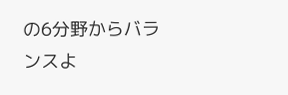の6分野からバランスよ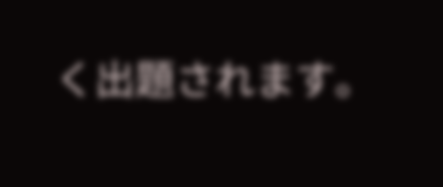く出題されます。